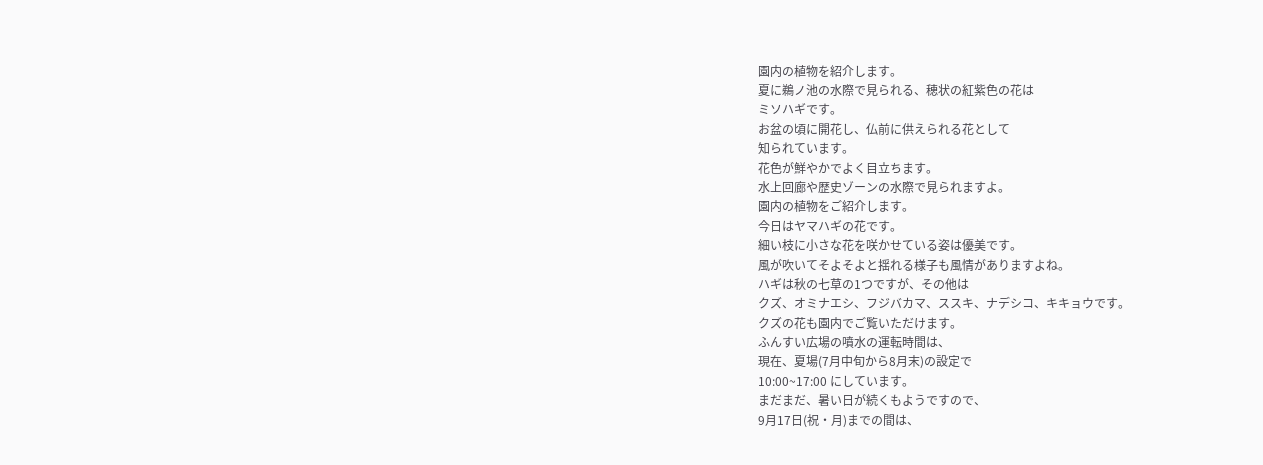園内の植物を紹介します。
夏に鵜ノ池の水際で見られる、穂状の紅紫色の花は
ミソハギです。
お盆の頃に開花し、仏前に供えられる花として
知られています。
花色が鮮やかでよく目立ちます。
水上回廊や歴史ゾーンの水際で見られますよ。
園内の植物をご紹介します。
今日はヤマハギの花です。
細い枝に小さな花を咲かせている姿は優美です。
風が吹いてそよそよと揺れる様子も風情がありますよね。
ハギは秋の七草の1つですが、その他は
クズ、オミナエシ、フジバカマ、ススキ、ナデシコ、キキョウです。
クズの花も園内でご覧いただけます。
ふんすい広場の噴水の運転時間は、
現在、夏場(7月中旬から8月末)の設定で
10:00~17:00 にしています。
まだまだ、暑い日が続くもようですので、
9月17日(祝・月)までの間は、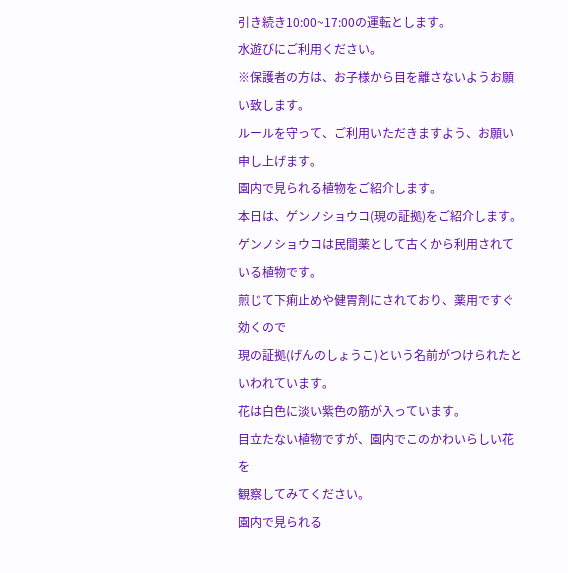引き続き10:00~17:00の運転とします。
水遊びにご利用ください。
※保護者の方は、お子様から目を離さないようお願い致します。
ルールを守って、ご利用いただきますよう、お願い申し上げます。
園内で見られる植物をご紹介します。
本日は、ゲンノショウコ(現の証拠)をご紹介します。
ゲンノショウコは民間薬として古くから利用されている植物です。
煎じて下痢止めや健胃剤にされており、薬用ですぐ効くので
現の証拠(げんのしょうこ)という名前がつけられたといわれています。
花は白色に淡い紫色の筋が入っています。
目立たない植物ですが、園内でこのかわいらしい花を
観察してみてください。
園内で見られる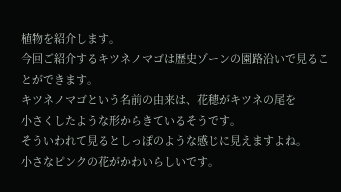植物を紹介します。
今回ご紹介するキツネノマゴは歴史ゾーンの園路沿いで見ることができます。
キツネノマゴという名前の由来は、花穂がキツネの尾を
小さくしたような形からきているそうです。
そういわれて見るとしっぽのような感じに見えますよね。
小さなピンクの花がかわいらしいです。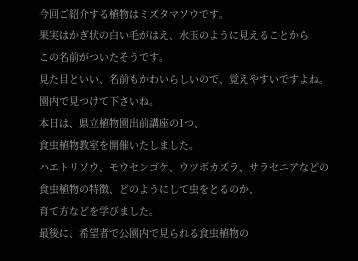今回ご紹介する植物はミズタマソウです。
果実はかぎ状の白い毛がはえ、水玉のように見えることから
この名前がついたそうです。
見た目といい、名前もかわいらしいので、覚えやすいですよね。
園内で見つけて下さいね。
本日は、県立植物園出前講座の1つ、
食虫植物教室を開催いたしました。
ハエトリソウ、モウセンゴケ、ウツボカズラ、サラセニアなどの
食虫植物の特徴、どのようにして虫をとるのか、
育て方などを学びました。
最後に、希望者で公園内で見られる食虫植物の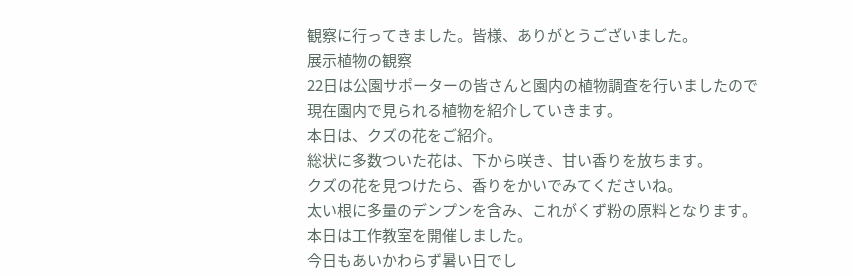観察に行ってきました。皆様、ありがとうございました。
展示植物の観察
22日は公園サポーターの皆さんと園内の植物調査を行いましたので
現在園内で見られる植物を紹介していきます。
本日は、クズの花をご紹介。
総状に多数ついた花は、下から咲き、甘い香りを放ちます。
クズの花を見つけたら、香りをかいでみてくださいね。
太い根に多量のデンプンを含み、これがくず粉の原料となります。
本日は工作教室を開催しました。
今日もあいかわらず暑い日でし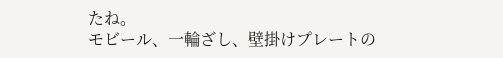たね。
モビール、一輪ざし、壁掛けプレートの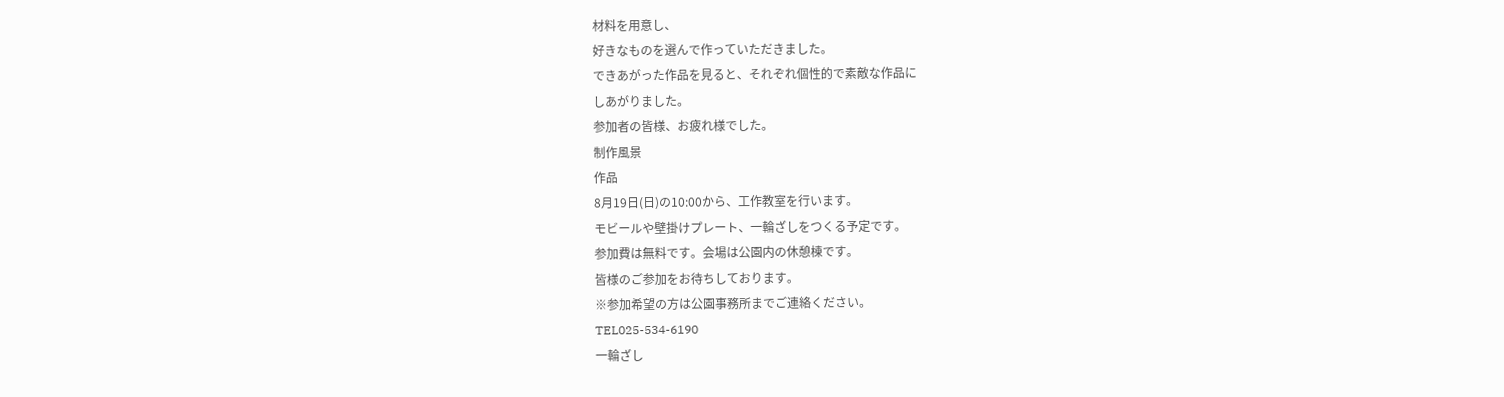材料を用意し、
好きなものを選んで作っていただきました。
できあがった作品を見ると、それぞれ個性的で素敵な作品に
しあがりました。
参加者の皆様、お疲れ様でした。
制作風景
作品
8月19日(日)の10:00から、工作教室を行います。
モビールや壁掛けプレート、一輪ざしをつくる予定です。
参加費は無料です。会場は公園内の休憩棟です。
皆様のご参加をお待ちしております。
※参加希望の方は公園事務所までご連絡ください。
TEL025-534-6190
一輪ざし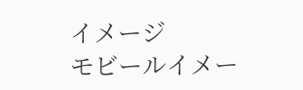イメージ
モビールイメー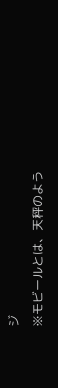ジ
※モビールとは、天秤のよう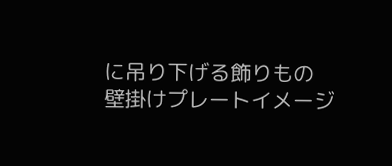に吊り下げる飾りもの
壁掛けプレートイメージ